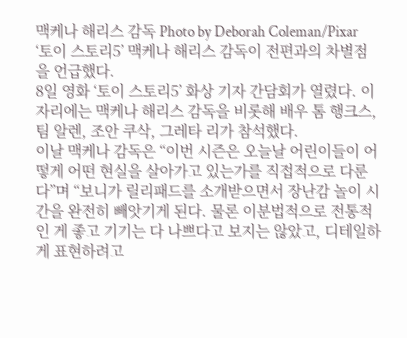맥케나 해리스 감독 Photo by Deborah Coleman/Pixar
‘토이 스토리5’ 맥케나 해리스 감독이 전편과의 차별점을 언급했다.
8일 영화 ‘토이 스토리5’ 화상 기자 간담회가 열렸다. 이 자리에는 맥케나 해리스 감독을 비롯해 배우 톰 행크스, 팀 알렌, 조안 쿠삭, 그레타 리가 참석했다.
이날 맥케나 감독은 “이번 시즌은 오늘날 어린이들이 어떻게 어떤 현실을 살아가고 있는가를 직접적으로 다룬다”며 “보니가 릴리패드를 소개받으면서 장난감 놀이 시간을 완전히 빼앗기게 된다. 물론 이분법적으로 전통적인 게 좋고 기기는 다 나쁘다고 보지는 않았고, 디테일하게 표현하려고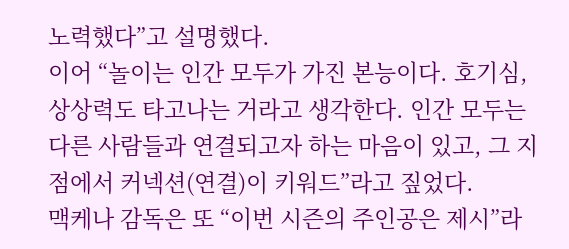노력했다”고 설명했다.
이어 “놀이는 인간 모두가 가진 본능이다. 호기심, 상상력도 타고나는 거라고 생각한다. 인간 모두는 다른 사람들과 연결되고자 하는 마음이 있고, 그 지점에서 커넥션(연결)이 키워드”라고 짚었다.
맥케나 감독은 또 “이번 시즌의 주인공은 제시”라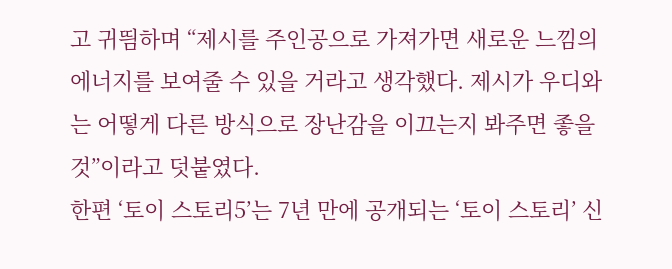고 귀띔하며 “제시를 주인공으로 가져가면 새로운 느낌의 에너지를 보여줄 수 있을 거라고 생각했다. 제시가 우디와는 어떻게 다른 방식으로 장난감을 이끄는지 봐주면 좋을 것”이라고 덧붙였다.
한편 ‘토이 스토리5’는 7년 만에 공개되는 ‘토이 스토리’ 신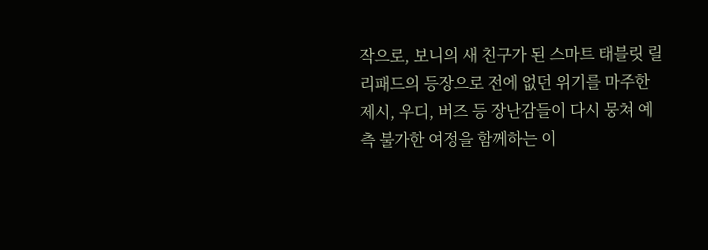작으로, 보니의 새 친구가 된 스마트 태블릿 릴리패드의 등장으로 전에 없던 위기를 마주한 제시, 우디, 버즈 등 장난감들이 다시 뭉쳐 예측 불가한 여정을 함께하는 이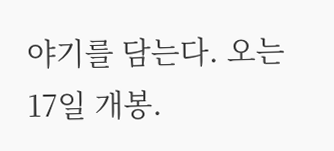야기를 담는다. 오는 17일 개봉.